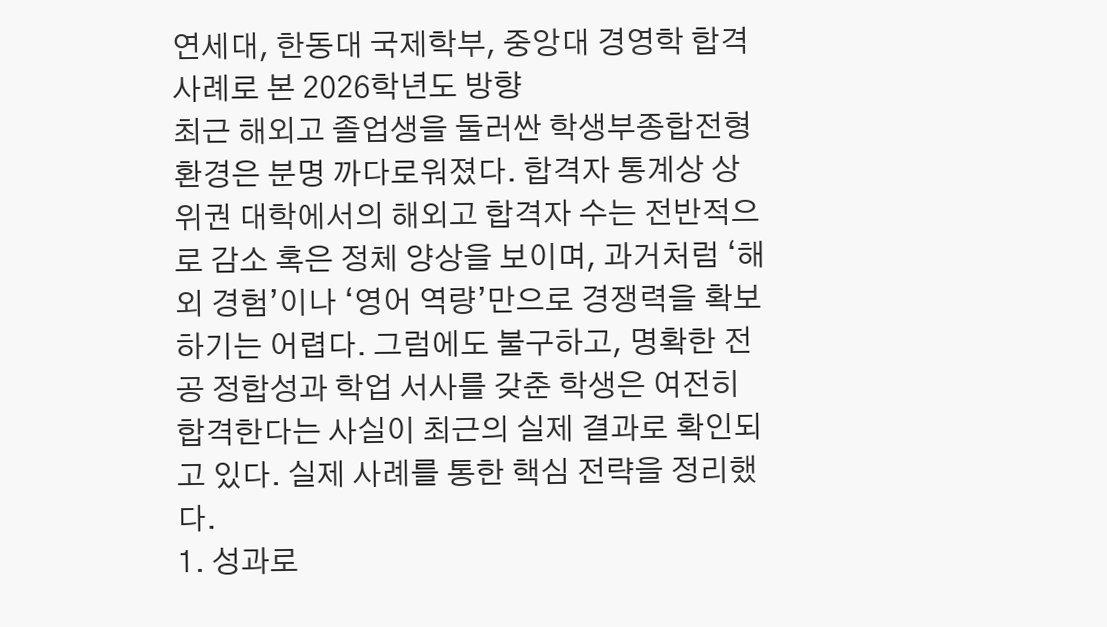연세대, 한동대 국제학부, 중앙대 경영학 합격 사례로 본 2026학년도 방향
최근 해외고 졸업생을 둘러싼 학생부종합전형 환경은 분명 까다로워졌다. 합격자 통계상 상위권 대학에서의 해외고 합격자 수는 전반적으로 감소 혹은 정체 양상을 보이며, 과거처럼 ‘해외 경험’이나 ‘영어 역량’만으로 경쟁력을 확보하기는 어렵다. 그럼에도 불구하고, 명확한 전공 정합성과 학업 서사를 갖춘 학생은 여전히 합격한다는 사실이 최근의 실제 결과로 확인되고 있다. 실제 사례를 통한 핵심 전략을 정리했다.
1. 성과로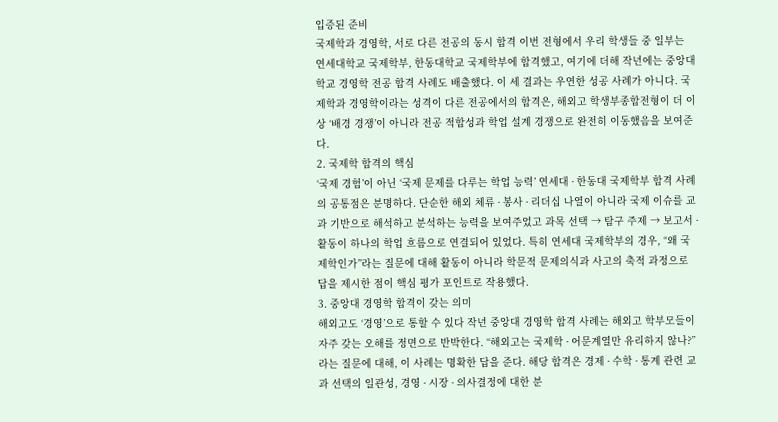입증된 준비
국제학과 경영학, 서로 다른 전공의 동시 합격 이번 전형에서 우리 학생들 중 일부는 연세대학교 국제학부, 한동대학교 국제학부에 합격했고, 여기에 더해 작년에는 중앙대학교 경영학 전공 합격 사례도 배출했다. 이 세 결과는 우연한 성공 사례가 아니다. 국제학과 경영학이라는 성격이 다른 전공에서의 합격은, 해외고 학생부종합전형이 더 이상 ‘배경 경쟁’이 아니라 전공 적합성과 학업 설계 경쟁으로 완전히 이동했음을 보여준다.
2. 국제학 합격의 핵심
‘국제 경험’이 아닌 ‘국제 문제를 다루는 학업 능력’ 연세대 ∙ 한동대 국제학부 합격 사례의 공통점은 분명하다. 단순한 해외 체류 ∙ 봉사 ∙ 리더십 나열이 아니라 국제 이슈를 교과 기반으로 해석하고 분석하는 능력을 보여주었고 과목 선택 → 탐구 주제 → 보고서 ∙ 활동이 하나의 학업 흐름으로 연결되어 있었다. 특히 연세대 국제학부의 경우, “왜 국제학인가”라는 질문에 대해 활동이 아니라 학문적 문제의식과 사고의 축적 과정으로 답을 제시한 점이 핵심 평가 포인트로 작용했다.
3. 중앙대 경영학 합격이 갖는 의미
해외고도 ‘경영’으로 통할 수 있다 작년 중앙대 경영학 합격 사례는 해외고 학부모들이 자주 갖는 오해를 정면으로 반박한다. “해외고는 국제학 ∙ 어문계열만 유리하지 않나?”라는 질문에 대해, 이 사례는 명확한 답을 준다. 해당 합격은 경제 ∙ 수학 ∙ 통계 관련 교과 선택의 일관성, 경영 ∙ 시장 ∙ 의사결정에 대한 분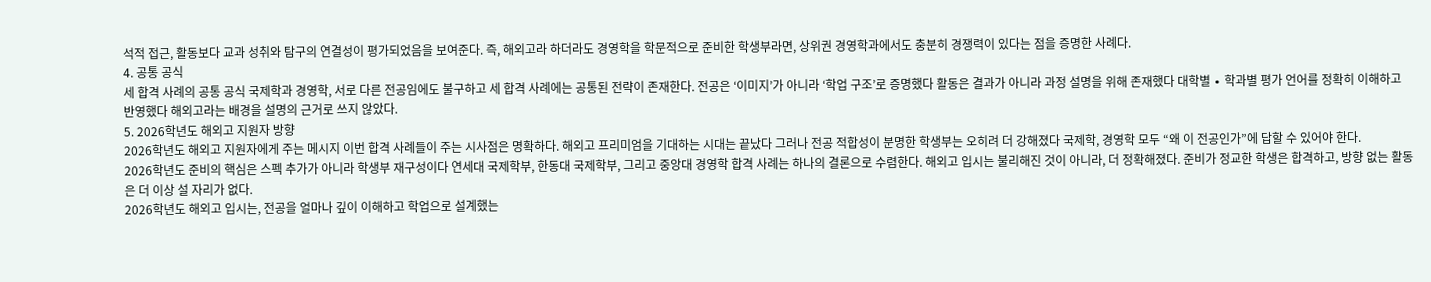석적 접근, 활동보다 교과 성취와 탐구의 연결성이 평가되었음을 보여준다. 즉, 해외고라 하더라도 경영학을 학문적으로 준비한 학생부라면, 상위권 경영학과에서도 충분히 경쟁력이 있다는 점을 증명한 사례다.
4. 공통 공식
세 합격 사례의 공통 공식 국제학과 경영학, 서로 다른 전공임에도 불구하고 세 합격 사례에는 공통된 전략이 존재한다. 전공은 ‘이미지’가 아니라 ‘학업 구조’로 증명했다 활동은 결과가 아니라 과정 설명을 위해 존재했다 대학별 ∙ 학과별 평가 언어를 정확히 이해하고 반영했다 해외고라는 배경을 설명의 근거로 쓰지 않았다.
5. 2026학년도 해외고 지원자 방향
2026학년도 해외고 지원자에게 주는 메시지 이번 합격 사례들이 주는 시사점은 명확하다. 해외고 프리미엄을 기대하는 시대는 끝났다 그러나 전공 적합성이 분명한 학생부는 오히려 더 강해졌다 국제학, 경영학 모두 “왜 이 전공인가”에 답할 수 있어야 한다.
2026학년도 준비의 핵심은 스펙 추가가 아니라 학생부 재구성이다 연세대 국제학부, 한동대 국제학부, 그리고 중앙대 경영학 합격 사례는 하나의 결론으로 수렴한다. 해외고 입시는 불리해진 것이 아니라, 더 정확해졌다. 준비가 정교한 학생은 합격하고, 방향 없는 활동은 더 이상 설 자리가 없다.
2026학년도 해외고 입시는, 전공을 얼마나 깊이 이해하고 학업으로 설계했는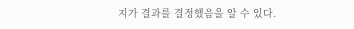지가 결과를 결정했음을 알 수 있다.